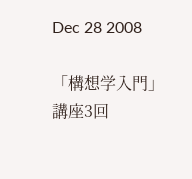Dec 28 2008

「構想学入門」講座3回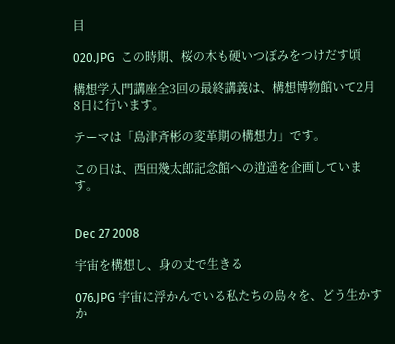目

020.JPG  この時期、桜の木も硬いつぼみをつけだす頃

構想学入門講座全3回の最終講義は、構想博物館いて2月8日に行います。

テーマは「島津斉彬の変革期の構想力」です。

この日は、西田幾太郎記念館への逍遥を企画しています。


Dec 27 2008

宇宙を構想し、身の丈で生きる

076.JPG 宇宙に浮かんでいる私たちの島々を、どう生かすか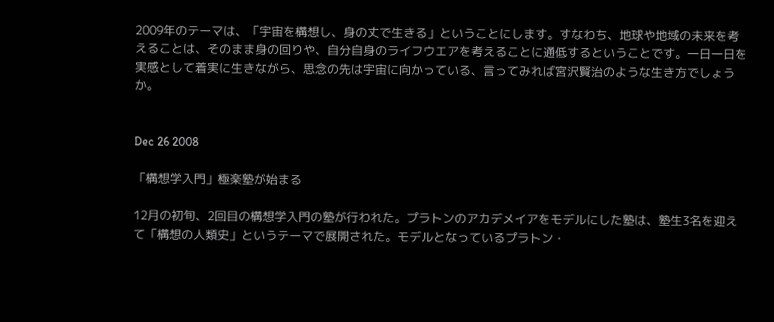2009年のテーマは、「宇宙を構想し、身の丈で生きる」ということにします。すなわち、地球や地域の未来を考えることは、そのまま身の回りや、自分自身のライフウエアを考えることに通低するということです。一日一日を実感として着実に生きながら、思念の先は宇宙に向かっている、言ってみれば宮沢賢治のような生き方でしょうか。


Dec 26 2008

「構想学入門」極楽塾が始まる

12月の初旬、2回目の構想学入門の塾が行われた。プラトンのアカデメイアをモデルにした塾は、塾生3名を迎えて「構想の人類史」というテーマで展開された。モデルとなっているプラトン・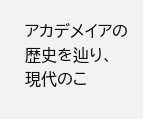アカデメイアの歴史を辿り、現代のこ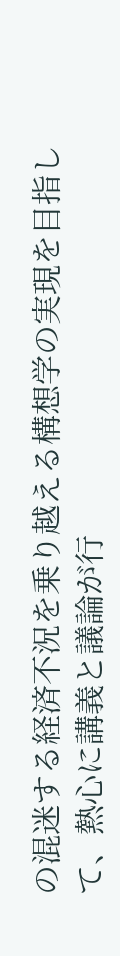の混迷する経済不況を乗り越える構想学の実現を目指して、熱心に講義と議論が行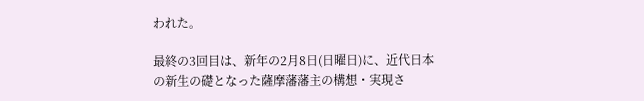われた。

最終の3回目は、新年の2月8日(日曜日)に、近代日本の新生の礎となった薩摩藩藩主の構想・実現さ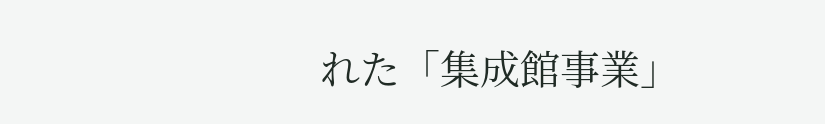れた「集成館事業」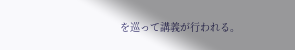を巡って講義が行われる。